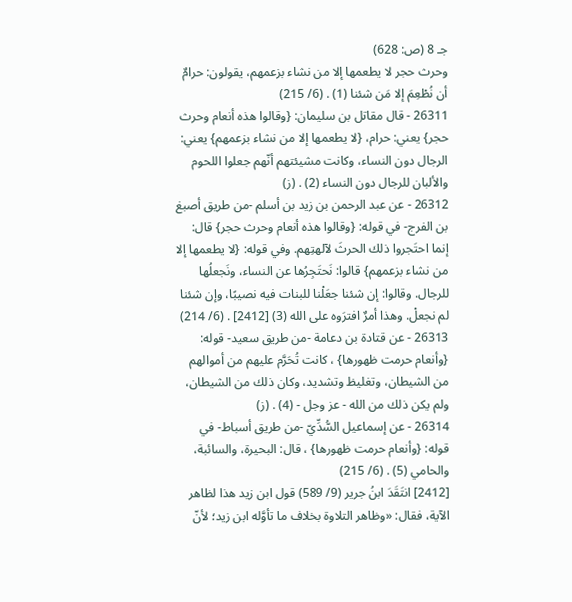جـ 8 (ص: 628)
وحرث حجر لا يطعمها إلا من نشاء بزعمهم، يقولون: حرامٌ أن نُطْعِمَ إلا مَن شئنا (1) . (6/ 215)
26311 - قال مقاتل بن سليمان: {وقالوا هذه أنعام وحرث حجر} يعني: حرام، {لا يطعمها إلا من نشاء بزعمهم} يعني: الرجال دون النساء، وكانت مشيئتهم أنّهم جعلوا اللحوم والألبان للرجال دون النساء (2) . (ز)
26312 - عن عبد الرحمن بن زيد بن أسلم -من طريق أصبغ بن الفرج- في قوله: {وقالوا هذه أنعام وحرث حجر} قال: إنما احتَجروا ذلك الحرثَ لآلهتِهم. وفي قوله: {لا يطعمها إلا من نشاء بزعمهم} قالوا: نَحتَجِرُها عن النساء، ونَجعلُها للرجال. وقالوا: إن شئنا جعَلْنا للبنات فيه نصيبًا، وإن شئنا لم نجعلْ. وهذا أمرٌ افترَوه على الله (3) [2412] . (6/ 214)
26313 - عن قتادة بن دعامة -من طريق سعيد- قوله: {وأنعام حرمت ظهورها} ، كانت تُحَرَّم عليهم من أموالهم من الشيطان، وتغليظ وتشديد، وكان ذلك من الشيطان، ولم يكن ذلك من الله - عز وجل - (4) . (ز)
26314 - عن إسماعيل السُّدِّيّ -من طريق أسباط- في قوله: {وأنعام حرمت ظهورها} ، قال: البحيرة، والسائبة، والحامي (5) . (6/ 215)
[2412] انتَقَدَ ابنُ جرير (9/ 589) قول ابن زيد هذا لظاهر الآية، فقال: «وظاهر التلاوة بخلاف ما تأوَّله ابن زيد؛ لأنّ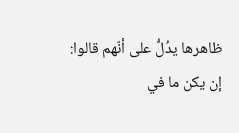ظاهرها يدُلُّ على أنّهم قالوا: إن يكن ما في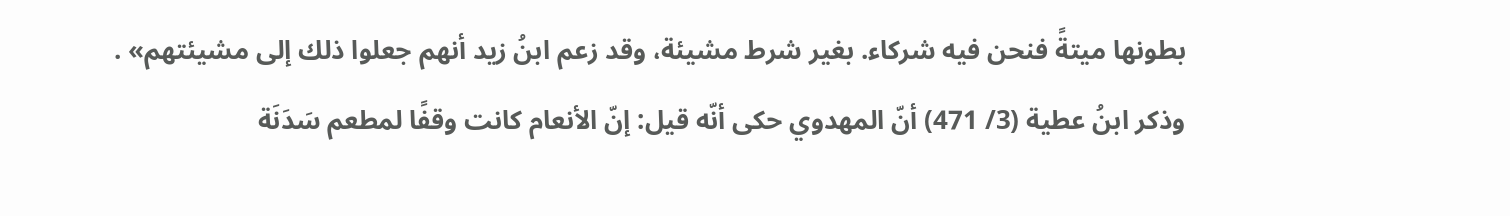بطونها ميتةً فنحن فيه شركاء. بغير شرط مشيئة، وقد زعم ابنُ زيد أنهم جعلوا ذلك إلى مشيئتهم» .
وذكر ابنُ عطية (3/ 471) أنّ المهدوي حكى أنّه قيل: إنّ الأنعام كانت وقفًا لمطعم سَدَنَة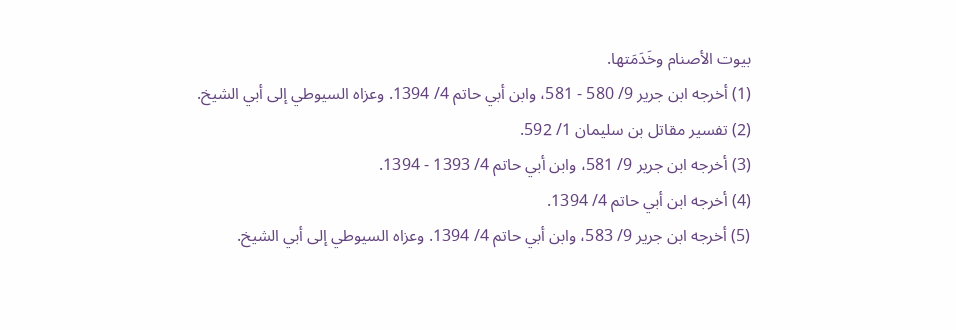بيوت الأصنام وخَدَمَتها.
(1) أخرجه ابن جرير 9/ 580 - 581، وابن أبي حاتم 4/ 1394. وعزاه السيوطي إلى أبي الشيخ.
(2) تفسير مقاتل بن سليمان 1/ 592.
(3) أخرجه ابن جرير 9/ 581، وابن أبي حاتم 4/ 1393 - 1394.
(4) أخرجه ابن أبي حاتم 4/ 1394.
(5) أخرجه ابن جرير 9/ 583، وابن أبي حاتم 4/ 1394. وعزاه السيوطي إلى أبي الشيخ.